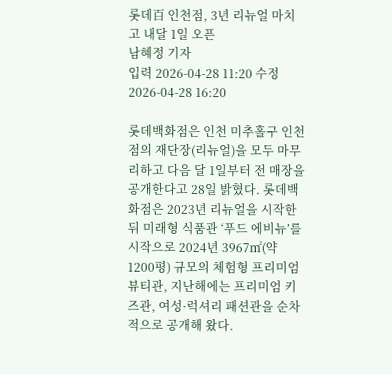롯데百 인천점, 3년 리뉴얼 마치고 내달 1일 오픈
남혜정 기자
입력 2026-04-28 11:20 수정 2026-04-28 16:20

롯데백화점은 인천 미추홀구 인천점의 재단장(리뉴얼)을 모두 마무리하고 다음 달 1일부터 전 매장을 공개한다고 28일 밝혔다. 롯데백화점은 2023년 리뉴얼을 시작한 뒤 미래형 식품관 ‘푸드 에비뉴’를 시작으로 2024년 3967㎡(약 1200평) 규모의 체험형 프리미엄 뷰티관, 지난해에는 프리미엄 키즈관, 여성·럭셔리 패션관을 순차적으로 공개해 왔다.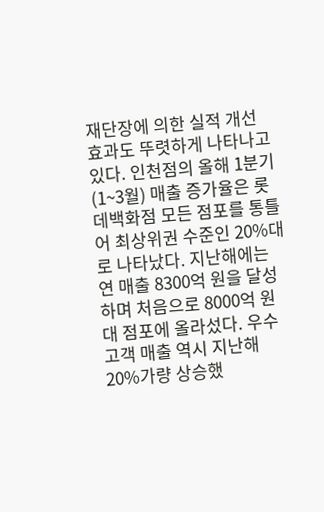재단장에 의한 실적 개선 효과도 뚜렷하게 나타나고 있다. 인천점의 올해 1분기(1~3월) 매출 증가율은 롯데백화점 모든 점포를 통틀어 최상위권 수준인 20%대로 나타났다. 지난해에는 연 매출 8300억 원을 달성하며 처음으로 8000억 원대 점포에 올라섰다. 우수 고객 매출 역시 지난해 20%가량 상승했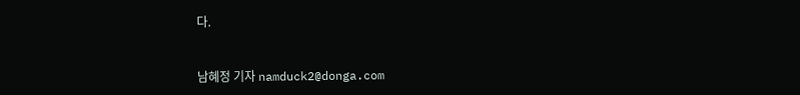다.


남혜정 기자 namduck2@donga.com